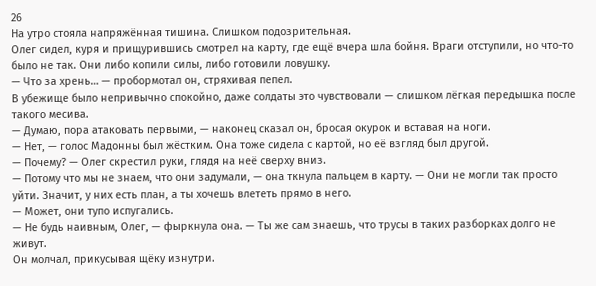26
На утро стояла напряжённая тишина. Слишком подозрительная.
Олег сидел, куря и прищурившись смотрел на карту, где ещё вчера шла бойня. Враги отступили, но что-то было не так. Они либо копили силы, либо готовили ловушку.
— Что за хрень… — пробормотал он, стряхивая пепел.
В убежище было непривычно спокойно, даже солдаты это чувствовали — слишком лёгкая передышка после такого месива.
— Думаю, пора атаковать первыми, — наконец сказал он, бросая окурок и вставая на ноги.
— Нет, — голос Мадонны был жёстким. Она тоже сидела с картой, но её взгляд был другой.
— Почему? — Олег скрестил руки, глядя на неё сверху вниз.
— Потому что мы не знаем, что они задумали, — она ткнула пальцем в карту. — Они не могли так просто уйти. Значит, у них есть план, а ты хочешь влететь прямо в него.
— Может, они тупо испугались.
— Не будь наивным, Олег, — фыркнула она. — Ты же сам знаешь, что трусы в таких разборках долго не живут.
Он молчал, прикусывая щёку изнутри.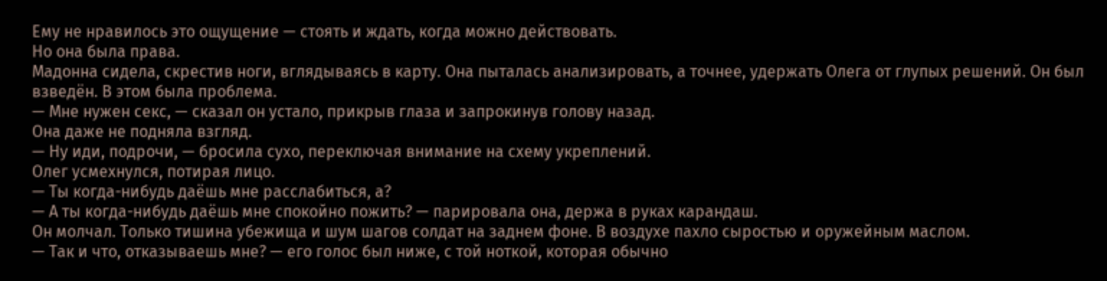Ему не нравилось это ощущение — стоять и ждать, когда можно действовать.
Но она была права.
Мадонна сидела, скрестив ноги, вглядываясь в карту. Она пыталась анализировать, а точнее, удержать Олега от глупых решений. Он был взведён. В этом была проблема.
— Мне нужен секс, — сказал он устало, прикрыв глаза и запрокинув голову назад.
Она даже не подняла взгляд.
— Ну иди, подрочи, — бросила сухо, переключая внимание на схему укреплений.
Олег усмехнулся, потирая лицо.
— Ты когда-нибудь даёшь мне расслабиться, а?
— А ты когда-нибудь даёшь мне спокойно пожить? — парировала она, держа в руках карандаш.
Он молчал. Только тишина убежища и шум шагов солдат на заднем фоне. В воздухе пахло сыростью и оружейным маслом.
— Так и что, отказываешь мне? — его голос был ниже, с той ноткой, которая обычно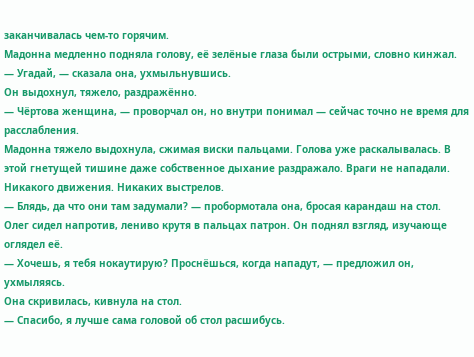заканчивалась чем-то горячим.
Мадонна медленно подняла голову, её зелёные глаза были острыми, словно кинжал.
— Угадай, — сказала она, ухмыльнувшись.
Он выдохнул, тяжело, раздражённо.
— Чёртова женщина, — проворчал он, но внутри понимал — сейчас точно не время для расслабления.
Мадонна тяжело выдохнула, сжимая виски пальцами. Голова уже раскалывалась. В этой гнетущей тишине даже собственное дыхание раздражало. Враги не нападали. Никакого движения. Никаких выстрелов.
— Блядь, да что они там задумали? — пробормотала она, бросая карандаш на стол.
Олег сидел напротив, лениво крутя в пальцах патрон. Он поднял взгляд, изучающе оглядел её.
— Хочешь, я тебя нокаутирую? Проснёшься, когда нападут, — предложил он, ухмыляясь.
Она скривилась, кивнула на стол.
— Спасибо, я лучше сама головой об стол расшибусь.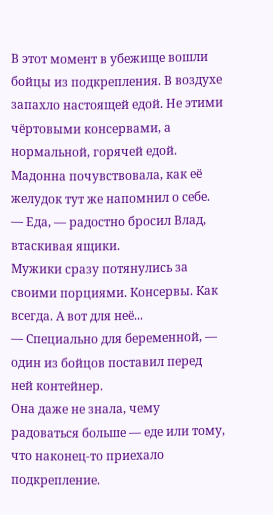В этот момент в убежище вошли бойцы из подкрепления. В воздухе запахло настоящей едой. Не этими чёртовыми консервами, а нормальной, горячей едой. Мадонна почувствовала, как её желудок тут же напомнил о себе.
— Еда, — радостно бросил Влад, втаскивая ящики.
Мужики сразу потянулись за своими порциями. Консервы. Как всегда. А вот для неё...
— Специально для беременной, — один из бойцов поставил перед ней контейнер.
Она даже не знала, чему радоваться больше — еде или тому, что наконец-то приехало подкрепление.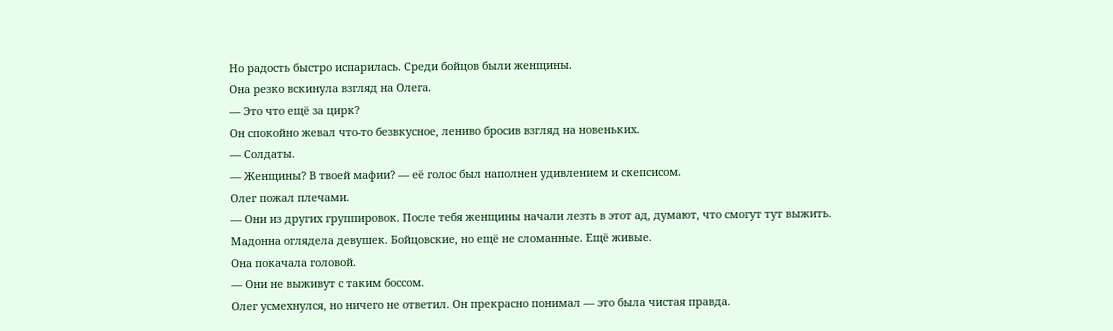Но радость быстро испарилась. Среди бойцов были женщины.
Она резко вскинула взгляд на Олега.
— Это что ещё за цирк?
Он спокойно жевал что-то безвкусное, лениво бросив взгляд на новеньких.
— Солдаты.
— Женщины? В твоей мафии? — её голос был наполнен удивлением и скепсисом.
Олег пожал плечами.
— Они из других группировок. После тебя женщины начали лезть в этот ад, думают, что смогут тут выжить.
Мадонна оглядела девушек. Бойцовские, но ещё не сломанные. Ещё живые.
Она покачала головой.
— Они не выживут с таким боссом.
Олег усмехнулся, но ничего не ответил. Он прекрасно понимал — это была чистая правда.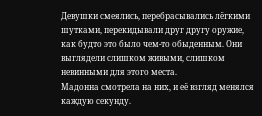Девушки смеялись, перебрасывались лёгкими шутками, перекидывали друг другу оружие, как будто это было чем-то обыденным. Они выглядели слишком живыми, слишком невинными для этого места.
Мадонна смотрела на них, и её взгляд менялся каждую секунду.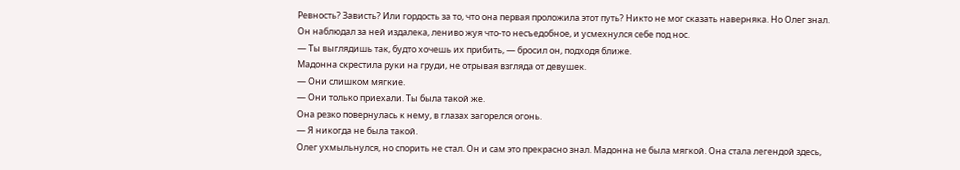Ревность? Зависть? Или гордость за то, что она первая проложила этот путь? Никто не мог сказать наверняка. Но Олег знал.
Он наблюдал за ней издалека, лениво жуя что-то несъедобное, и усмехнулся себе под нос.
— Ты выглядишь так, будто хочешь их прибить, — бросил он, подходя ближе.
Мадонна скрестила руки на груди, не отрывая взгляда от девушек.
— Они слишком мягкие.
— Они только приехали. Ты была такой же.
Она резко повернулась к нему, в глазах загорелся огонь.
— Я никогда не была такой.
Олег ухмыльнулся, но спорить не стал. Он и сам это прекрасно знал. Мадонна не была мягкой. Она стала легендой здесь,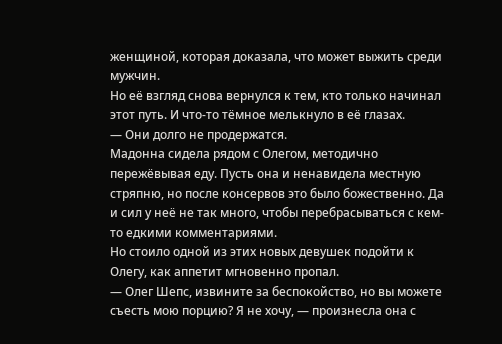женщиной, которая доказала, что может выжить среди мужчин.
Но её взгляд снова вернулся к тем, кто только начинал этот путь. И что-то тёмное мелькнуло в её глазах.
— Они долго не продержатся.
Мадонна сидела рядом с Олегом, методично пережёвывая еду. Пусть она и ненавидела местную стряпню, но после консервов это было божественно. Да и сил у неё не так много, чтобы перебрасываться с кем-то едкими комментариями.
Но стоило одной из этих новых девушек подойти к Олегу, как аппетит мгновенно пропал.
— Олег Шепс, извините за беспокойство, но вы можете съесть мою порцию? Я не хочу, — произнесла она с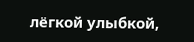лёгкой улыбкой,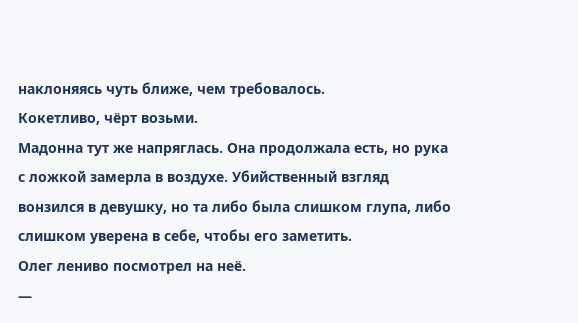наклоняясь чуть ближе, чем требовалось.
Кокетливо, чёрт возьми.
Мадонна тут же напряглась. Она продолжала есть, но рука с ложкой замерла в воздухе. Убийственный взгляд вонзился в девушку, но та либо была слишком глупа, либо слишком уверена в себе, чтобы его заметить.
Олег лениво посмотрел на неё.
—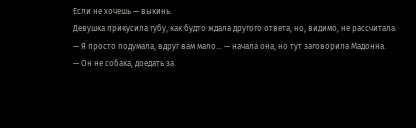Если не хочешь — выкинь.
Девушка прикусила губу, как будто ждала другого ответа, но, видимо, не рассчитала.
— Я просто подумала, вдруг вам мало… — начала она, но тут заговорила Мадонна.
— Он не собака, доедать за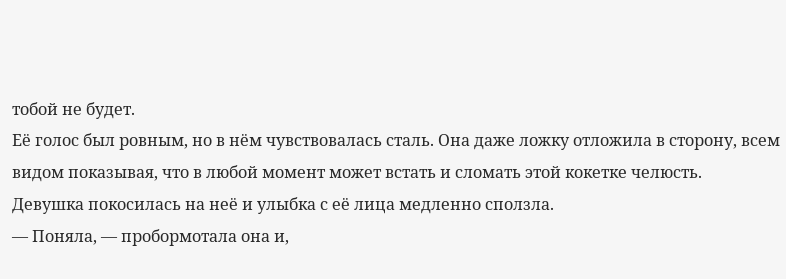тобой не будет.
Её голос был ровным, но в нём чувствовалась сталь. Она даже ложку отложила в сторону, всем видом показывая, что в любой момент может встать и сломать этой кокетке челюсть.
Девушка покосилась на неё и улыбка с её лица медленно сползла.
— Поняла, — пробормотала она и,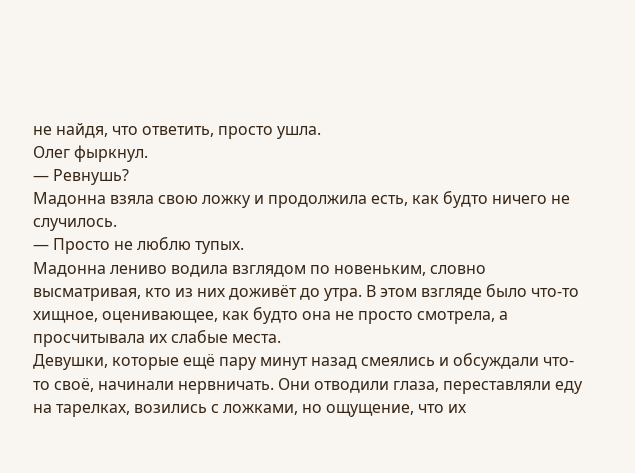не найдя, что ответить, просто ушла.
Олег фыркнул.
— Ревнушь?
Мадонна взяла свою ложку и продолжила есть, как будто ничего не случилось.
— Просто не люблю тупых.
Мадонна лениво водила взглядом по новеньким, словно высматривая, кто из них доживёт до утра. В этом взгляде было что-то хищное, оценивающее, как будто она не просто смотрела, а просчитывала их слабые места.
Девушки, которые ещё пару минут назад смеялись и обсуждали что-то своё, начинали нервничать. Они отводили глаза, переставляли еду на тарелках, возились с ложками, но ощущение, что их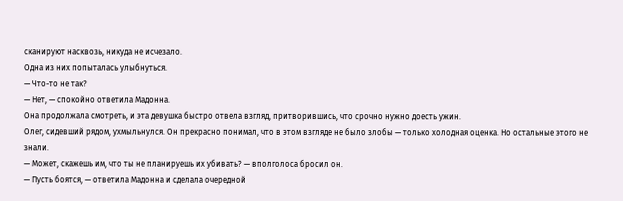сканируют насквозь, никуда не исчезало.
Одна из них попыталась улыбнуться.
— Что-то не так?
— Нет, — спокойно ответила Мадонна.
Она продолжала смотреть, и эта девушка быстро отвела взгляд, притворившись, что срочно нужно доесть ужин.
Олег, сидевший рядом, ухмыльнулся. Он прекрасно понимал, что в этом взгляде не было злобы — только холодная оценка. Но остальные этого не знали.
— Может, скажешь им, что ты не планируешь их убивать? — вполголоса бросил он.
— Пусть боятся, — ответила Мадонна и сделала очередной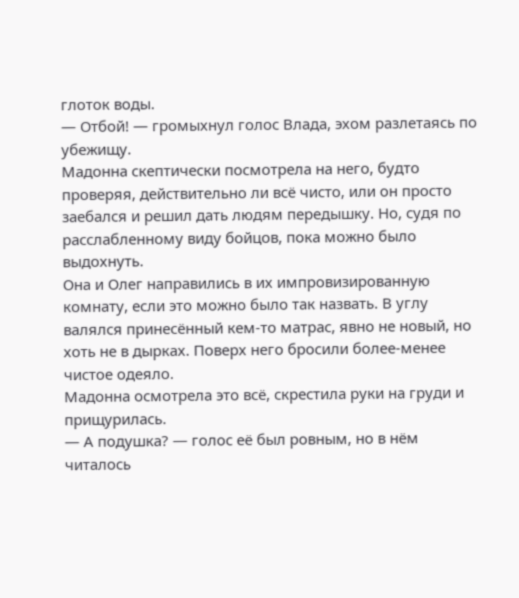глоток воды.
— Отбой! — громыхнул голос Влада, эхом разлетаясь по убежищу.
Мадонна скептически посмотрела на него, будто проверяя, действительно ли всё чисто, или он просто заебался и решил дать людям передышку. Но, судя по расслабленному виду бойцов, пока можно было выдохнуть.
Она и Олег направились в их импровизированную комнату, если это можно было так назвать. В углу валялся принесённый кем-то матрас, явно не новый, но хоть не в дырках. Поверх него бросили более-менее чистое одеяло.
Мадонна осмотрела это всё, скрестила руки на груди и прищурилась.
— А подушка? — голос её был ровным, но в нём читалось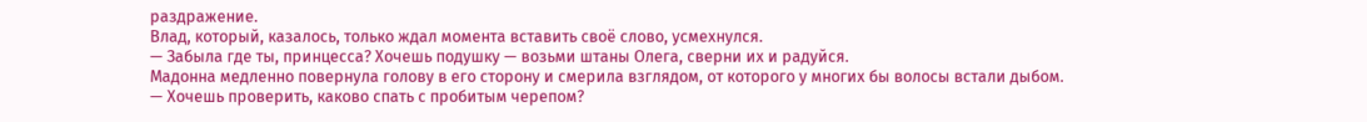раздражение.
Влад, который, казалось, только ждал момента вставить своё слово, усмехнулся.
— Забыла где ты, принцесса? Хочешь подушку — возьми штаны Олега, сверни их и радуйся.
Мадонна медленно повернула голову в его сторону и смерила взглядом, от которого у многих бы волосы встали дыбом.
— Хочешь проверить, каково спать с пробитым черепом?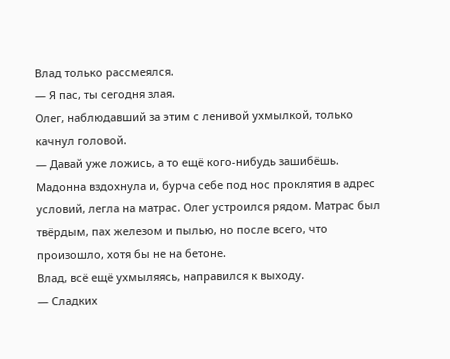Влад только рассмеялся.
— Я пас, ты сегодня злая.
Олег, наблюдавший за этим с ленивой ухмылкой, только качнул головой.
— Давай уже ложись, а то ещё кого-нибудь зашибёшь.
Мадонна вздохнула и, бурча себе под нос проклятия в адрес условий, легла на матрас. Олег устроился рядом. Матрас был твёрдым, пах железом и пылью, но после всего, что произошло, хотя бы не на бетоне.
Влад, всё ещё ухмыляясь, направился к выходу.
— Сладких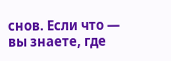снов. Если что — вы знаете, где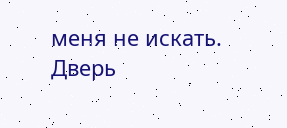меня не искать.
Дверь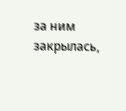за ним закрылась,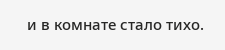и в комнате стало тихо.